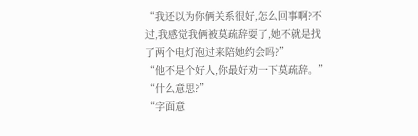“我还以为你俩关系很好,怎么回事啊?不过,我感觉我俩被莫疏辞耍了,她不就是找了两个电灯泡过来陪她约会吗?”
“他不是个好人,你最好劝一下莫疏辞。”
“什么意思?”
“字面意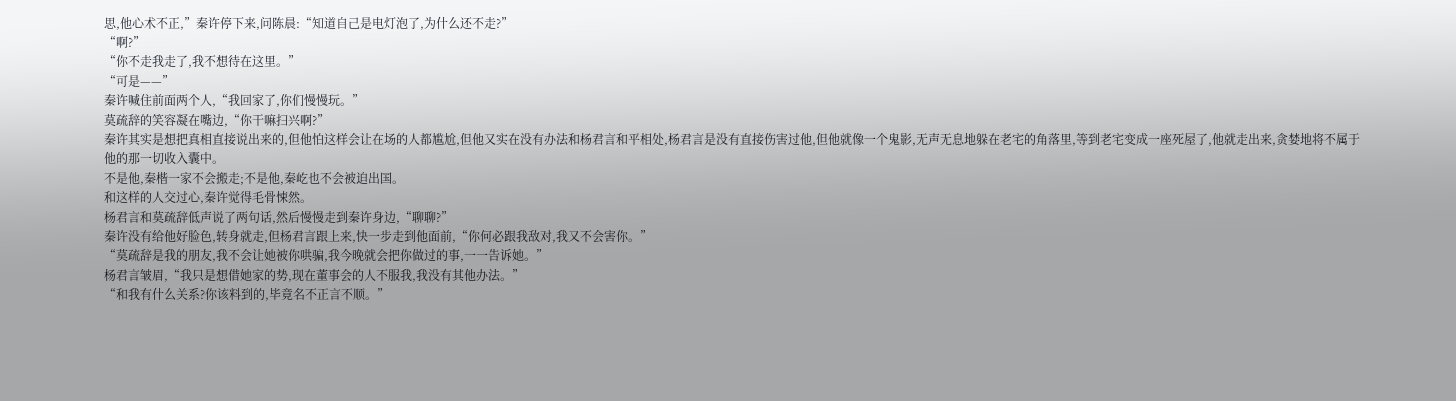思,他心术不正,”秦许停下来,问陈晨:“知道自己是电灯泡了,为什么还不走?”
“啊?”
“你不走我走了,我不想待在这里。”
“可是——”
秦许喊住前面两个人,“我回家了,你们慢慢玩。”
莫疏辞的笑容凝在嘴边,“你干嘛扫兴啊?”
秦许其实是想把真相直接说出来的,但他怕这样会让在场的人都尴尬,但他又实在没有办法和杨君言和平相处,杨君言是没有直接伤害过他,但他就像一个鬼影,无声无息地躲在老宅的角落里,等到老宅变成一座死屋了,他就走出来,贪婪地将不属于他的那一切收入囊中。
不是他,秦楷一家不会搬走;不是他,秦屹也不会被迫出国。
和这样的人交过心,秦许觉得毛骨悚然。
杨君言和莫疏辞低声说了两句话,然后慢慢走到秦许身边,“聊聊?”
秦许没有给他好脸色,转身就走,但杨君言跟上来,快一步走到他面前,“你何必跟我敌对,我又不会害你。”
“莫疏辞是我的朋友,我不会让她被你哄骗,我今晚就会把你做过的事,一一告诉她。”
杨君言皱眉,“我只是想借她家的势,现在董事会的人不服我,我没有其他办法。”
“和我有什么关系?你该料到的,毕竟名不正言不顺。”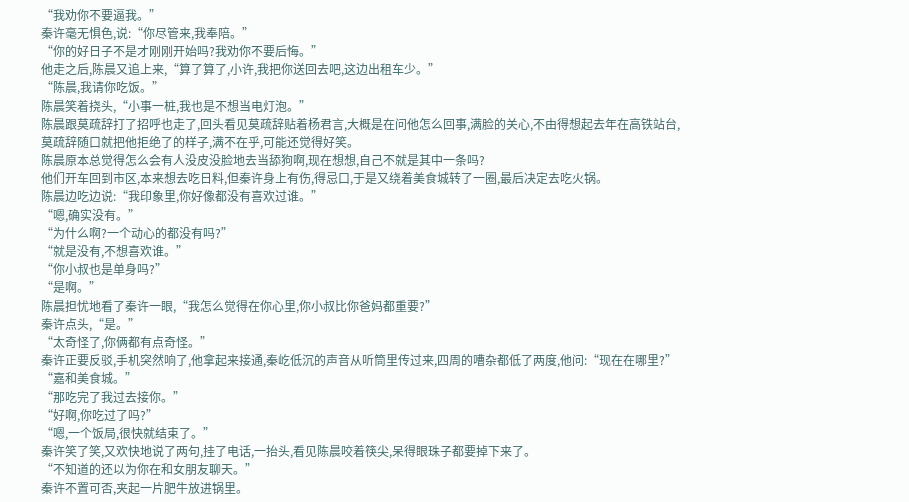“我劝你不要逼我。”
秦许毫无惧色,说:“你尽管来,我奉陪。”
“你的好日子不是才刚刚开始吗?我劝你不要后悔。”
他走之后,陈晨又追上来,“算了算了,小许,我把你送回去吧,这边出租车少。”
“陈晨,我请你吃饭。”
陈晨笑着挠头,“小事一桩,我也是不想当电灯泡。”
陈晨跟莫疏辞打了招呼也走了,回头看见莫疏辞贴着杨君言,大概是在问他怎么回事,满脸的关心,不由得想起去年在高铁站台,莫疏辞随口就把他拒绝了的样子,满不在乎,可能还觉得好笑。
陈晨原本总觉得怎么会有人没皮没脸地去当舔狗啊,现在想想,自己不就是其中一条吗?
他们开车回到市区,本来想去吃日料,但秦许身上有伤,得忌口,于是又绕着美食城转了一圈,最后决定去吃火锅。
陈晨边吃边说:“我印象里,你好像都没有喜欢过谁。”
“嗯,确实没有。”
“为什么啊?一个动心的都没有吗?”
“就是没有,不想喜欢谁。”
“你小叔也是单身吗?”
“是啊。”
陈晨担忧地看了秦许一眼,“我怎么觉得在你心里,你小叔比你爸妈都重要?”
秦许点头,“是。”
“太奇怪了,你俩都有点奇怪。”
秦许正要反驳,手机突然响了,他拿起来接通,秦屹低沉的声音从听筒里传过来,四周的嘈杂都低了两度,他问:“现在在哪里?”
“嘉和美食城。”
“那吃完了我过去接你。”
“好啊,你吃过了吗?”
“嗯,一个饭局,很快就结束了。”
秦许笑了笑,又欢快地说了两句,挂了电话,一抬头,看见陈晨咬着筷尖,呆得眼珠子都要掉下来了。
“不知道的还以为你在和女朋友聊天。”
秦许不置可否,夹起一片肥牛放进锅里。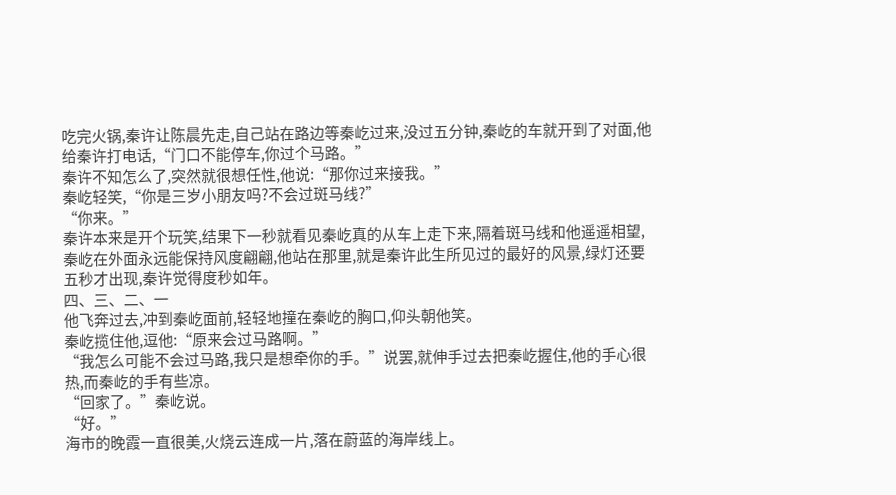吃完火锅,秦许让陈晨先走,自己站在路边等秦屹过来,没过五分钟,秦屹的车就开到了对面,他给秦许打电话,“门口不能停车,你过个马路。”
秦许不知怎么了,突然就很想任性,他说:“那你过来接我。”
秦屹轻笑,“你是三岁小朋友吗?不会过斑马线?”
“你来。”
秦许本来是开个玩笑,结果下一秒就看见秦屹真的从车上走下来,隔着斑马线和他遥遥相望,秦屹在外面永远能保持风度翩翩,他站在那里,就是秦许此生所见过的最好的风景,绿灯还要五秒才出现,秦许觉得度秒如年。
四、三、二、一
他飞奔过去,冲到秦屹面前,轻轻地撞在秦屹的胸口,仰头朝他笑。
秦屹揽住他,逗他:“原来会过马路啊。”
“我怎么可能不会过马路,我只是想牵你的手。”说罢,就伸手过去把秦屹握住,他的手心很热,而秦屹的手有些凉。
“回家了。”秦屹说。
“好。”
海市的晚霞一直很美,火烧云连成一片,落在蔚蓝的海岸线上。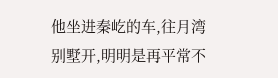他坐进秦屹的车,往月湾别墅开,明明是再平常不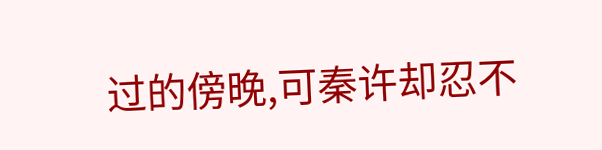过的傍晚,可秦许却忍不